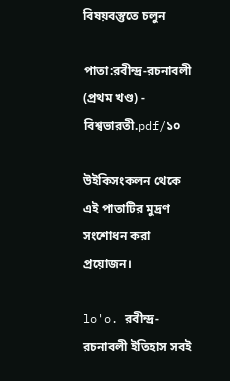বিষয়বস্তুতে চলুন

পাতা:রবীন্দ্র-রচনাবলী (প্রথম খণ্ড) - বিশ্বভারতী.pdf/১০

উইকিসংকলন থেকে
এই পাতাটির মুদ্রণ সংশোধন করা প্রয়োজন।

lo'o. রবীন্দ্র-রচনাবলী ইতিহাস সবই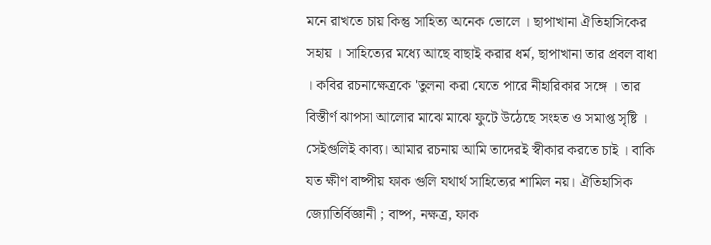মনে রাখতে চায় কিন্তু সাহিত্য অনেক ভোলে । ছাপাখানা ঐতিহাসিকের সহায় । সাহিত্যের মধ্যে আছে বাছাই করার ধর্ম, ছাপাখানা তার প্রবল বাধা । কবির রচনাক্ষেত্রকে 'তুলনা করা যেতে পারে নীহারিকার সঙ্গে । তার বিস্তীর্ণ ঝাপসা আলোর মাঝে মাঝে ফুটে উঠেছে সংহত ও সমাপ্ত সৃষ্টি । সেইগুলিই কাব্য। আমার রচনায় আমি তাদেরই স্বীকার করতে চাই । বাকি যত ক্ষীণ বাষ্পীয় ফাক গুলি যথার্থ সাহিত্যের শামিল নয়। ঐতিহাসিক জ্যোতির্বিজ্ঞানী ; বাষ্প, নক্ষত্র, ফাক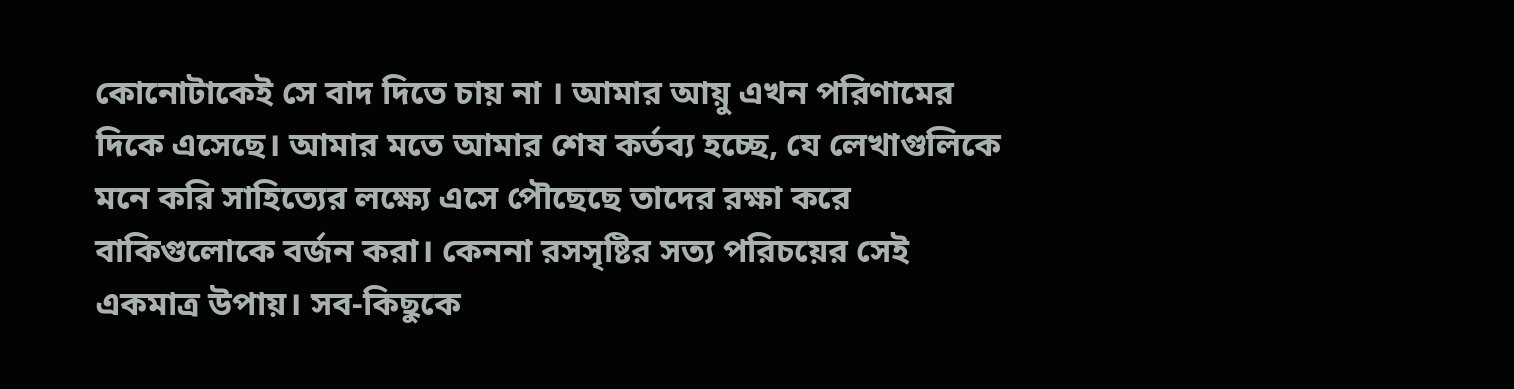কোনোটাকেই সে বাদ দিতে চায় না । আমার আয়ু এখন পরিণামের দিকে এসেছে। আমার মতে আমার শেষ কর্তব্য হচ্ছে, যে লেখাগুলিকে মনে করি সাহিত্যের লক্ষ্যে এসে পৌছেছে তাদের রক্ষা করে বাকিগুলোকে বর্জন করা। কেননা রসসৃষ্টির সত্য পরিচয়ের সেই একমাত্র উপায়। সব-কিছুকে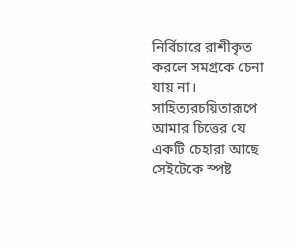নির্বিচারে রাশীকৃত করলে সমগ্রকে চেনা যায় না। সাহিত্যরচয়িতারূপে আমার চিত্তের যে একটি চেহারা আছে সেইটেকে স্পষ্ট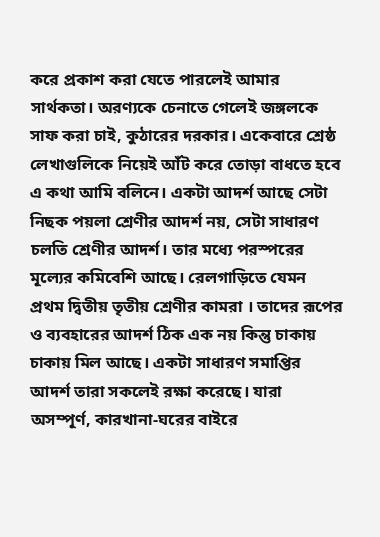করে প্রকাশ করা যেতে পারলেই আমার সার্থকতা। অরণ্যকে চেনাতে গেলেই জঙ্গলকে সাফ করা চাই, কুঠারের দরকার। একেবারে শ্রেষ্ঠ লেখাগুলিকে নিয়েই আঁট করে তোড়া বাধতে হবে এ কথা আমি বলিনে। একটা আদর্শ আছে সেটা নিছক পয়লা শ্রেণীর আদর্শ নয়, সেটা সাধারণ চলতি শ্রেণীর আদর্শ। তার মধ্যে পরস্পরের মূল্যের কমিবেশি আছে। রেলগাড়িতে যেমন প্রথম দ্বিতীয় তৃতীয় শ্রেণীর কামরা । তাদের রূপের ও ব্যবহারের আদর্শ ঠিক এক নয় কিন্তু চাকায় চাকায় মিল আছে। একটা সাধারণ সমাপ্তির আদর্শ তারা সকলেই রক্ষা করেছে। যারা অসম্পূর্ণ, কারখানা-ঘরের বাইরে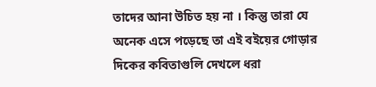তাদের আনা উচিত হয় না । কিন্তু তারা যে অনেক এসে পড়েছে তা এই বইয়ের গোড়ার দিকের কবিতাগুলি দেখলে ধরা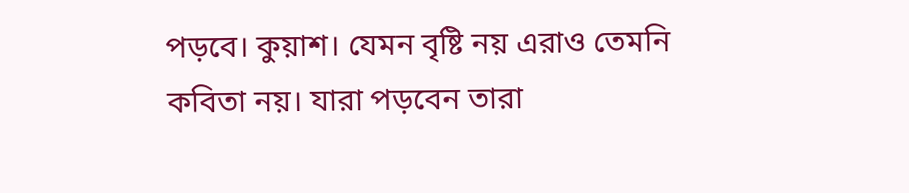পড়বে। কুয়াশ। যেমন বৃষ্টি নয় এরাও তেমনি কবিতা নয়। যারা পড়বেন তারা